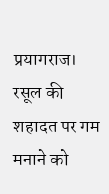प्रयागराज। रसूल की शहादत पर गम मनाने को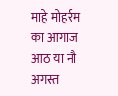माहे मोहर्रम का आगाज आठ या नौ अगस्त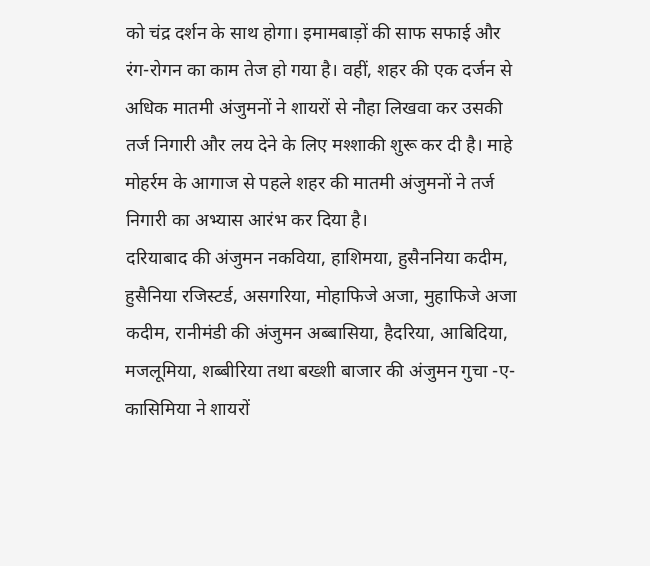को चंद्र दर्शन के साथ होगा। इमामबाड़ों की साफ सफाई और रंग-रोगन का काम तेज हो गया है। वहीं, शहर की एक दर्जन से अधिक मातमी अंजुमनों ने शायरों से नौहा लिखवा कर उसकी तर्ज निगारी और लय देने के लिए मश्शाकी शुरू कर दी है। माहे मोहर्रम के आगाज से पहले शहर की मातमी अंजुमनों ने तर्ज निगारी का अभ्यास आरंभ कर दिया है।
दरियाबाद की अंजुमन नकविया, हाशिमया, हुसैननिया कदीम, हुसैनिया रजिस्टर्ड, असगरिया, मोहाफिजे अजा, मुहाफिजे अजा कदीम, रानीमंडी की अंजुमन अब्बासिया, हैदरिया, आबिदिया, मजलूमिया, शब्बीरिया तथा बख्शी बाजार की अंजुमन गुचा -ए-कासिमिया ने शायरों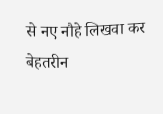से नए नौहे लिखवा कर बेहतरीन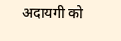अदायगी को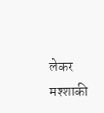लेकर मश्शाकी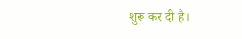शुरू कर दी है।